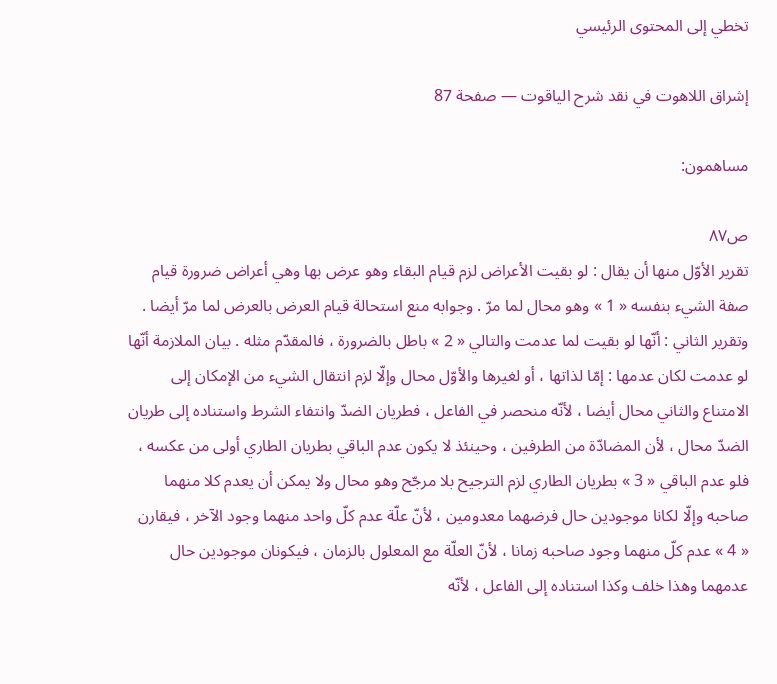تخطي إلى المحتوى الرئيسي

إشراق اللاهوت في نقد شرح الياقوت — صفحة 87

مساهمون:

ص٨٧
تقرير الأوّل منها أن يقال : لو بقيت الأعراض لزم قيام البقاء وهو عرض بها وهي أعراض ضرورة قيام صفة الشيء بنفسه « 1 » وهو محال لما مرّ . وجوابه منع استحالة قيام العرض بالعرض لما مرّ أيضا . وتقرير الثاني : أنّها لو بقيت لما عدمت والتالي « 2 » باطل بالضرورة ، فالمقدّم مثله . بيان الملازمة أنّها لو عدمت لكان عدمها : إمّا لذاتها ، أو لغيرها والأوّل محال وإلّا لزم انتقال الشيء من الإمكان إلى الامتناع والثاني محال أيضا ، لأنّه منحصر في الفاعل ، فطريان الضدّ وانتفاء الشرط واستناده إلى طريان الضدّ محال ، لأن المضادّة من الطرفين ، وحينئذ لا يكون عدم الباقي بطريان الطاري أولى من عكسه ، فلو عدم الباقي « 3 » بطريان الطاري لزم الترجيح بلا مرجّح وهو محال ولا يمكن أن يعدم كلا منهما صاحبه وإلّا لكانا موجودين حال فرضهما معدومين ، لأنّ علّة عدم كلّ واحد منهما وجود الآخر ، فيقارن « 4 » عدم كلّ منهما وجود صاحبه زمانا ، لأنّ العلّة مع المعلول بالزمان ، فيكونان موجودين حال عدمهما وهذا خلف وكذا استناده إلى الفاعل ، لأنّه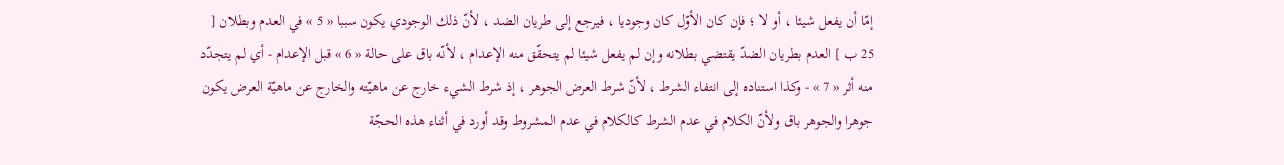إمّا أن يفعل شيئا ، أو لا ؛ فإن كان الأوّل كان وجوديا ، فيرجع إلى طريان الضد ، لأنّ ذلك الوجودي يكون سببا « 5 » في العدم وبطلان [ 25 ب ] العدم بطريان الضدّ يقتضي بطلانه وإن لم يفعل شيئا لم يتحقّق منه الإعدام ، لأنّه باق على حالة « 6 » قبل الإعدام - أي لم يتجدّد منه أثر « 7 » - وكذا استناده إلى انتفاء الشرط ، لأنّ شرط العرض الجوهر ، إذ شرط الشيء خارج عن ماهيّته والخارج عن ماهيّة العرض يكون جوهرا والجوهر باق ولأنّ الكلام في عدم الشرط كالكلام في عدم المشروط وقد أورد في أثناء هذه الحجّة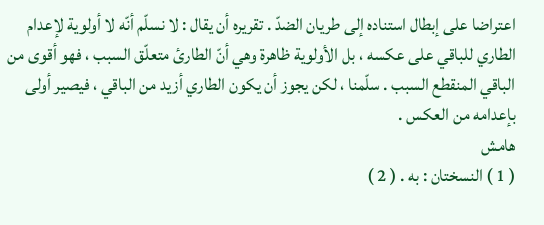اعتراضا على إبطال استناده إلى طريان الضدّ . تقريره أن يقال : لا نسلّم أنّه لا أولوية لإعدام الطاري للباقي على عكسه ، بل الأولوية ظاهرة وهي أنّ الطارئ متعلّق السبب ، فهو أقوى من الباقي المنقطع السبب . سلّمنا ، لكن يجوز أن يكون الطاري أزيد من الباقي ، فيصير أولى بإعدامه من العكس .
هامش
( 1 ) النسختان : به . ( 2 )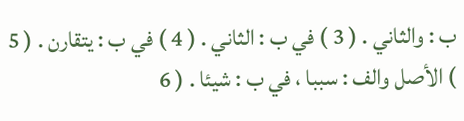ب : والثاني . ( 3 ) في ب : الثاني . ( 4 ) في ب : يتقارن . ( 5 ) الأصل والف : سببا ، في ب : شيئا . ( 6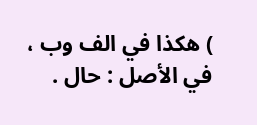) هكذا في الف وب ، في الأصل : حال .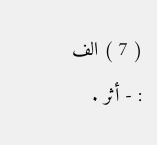( 7 ) الف : - أثر .